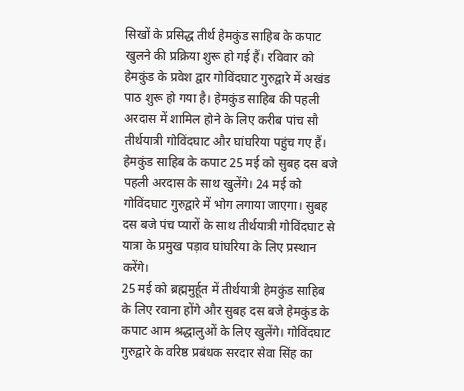सिखों के प्रसिद्ध तीर्थ हेमकुंड साहिब के कपाट खुलने की प्रक्रिया शुरू हो गई हैं। रविवार को हेमकुंड के प्रवेश द्वार गोविंदघाट गुरुद्वारे में अखंड पाठ शुरू हो गया है। हेमकुंड साहिब की पहली अरदास में शामिल होने के लिए करीब पांच सौ तीर्थयात्री गोविंदघाट और घांघरिया पहुंच गए हैं।
हेमकुंड साहिब के कपाट 25 मई को सुबह दस बजे पहली अरदास के साथ खुलेंगे। 24 मई को गोविंदघाट गुरुद्वारे में भोग लगाया जाएगा। सुबह दस बजे पंच प्यारों के साथ तीर्थयात्री गोविंदघाट से यात्रा के प्रमुख पड़ाव घांघरिया के लिए प्रस्थान करेंगे।
25 मई को ब्रह्ममुर्हूत में तीर्थयात्री हेमकुंड साहिब के लिए रवाना होंगे और सुबह दस बजे हेमकुंड के कपाट आम श्रद्धालुओं के लिए खुलेंगे। गोविंदघाट गुरुद्वारे के वरिष्ठ प्रबंधक सरदार सेवा सिंह का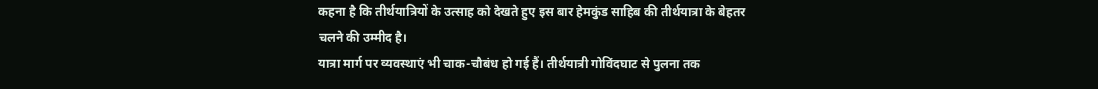कहना है कि तीर्थयात्रियों के उत्साह को देखते हुए इस बार हेमकुंड साहिब की तीर्थयात्रा के बेहतर चलने की उम्मीद है।
यात्रा मार्ग पर व्यवस्थाएं भी चाक-चौबंध हो गई हैं। तीर्थयात्री गोविंदघाट से पुलना तक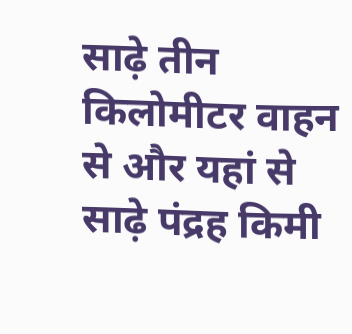साढ़े तीन किलोमीटर वाहन से और यहां से साढ़े पंद्रह किमी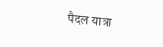पैदल यात्रा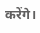करेंगे।